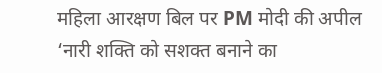महिला आरक्षण बिल पर PM मोदी की अपील ‘नारी शक्ति को सशक्त बनाने का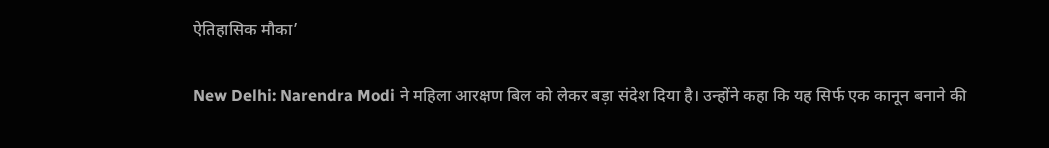ऐतिहासिक मौका’

New Delhi: Narendra Modi ने महिला आरक्षण बिल को लेकर बड़ा संदेश दिया है। उन्होंने कहा कि यह सिर्फ एक कानून बनाने की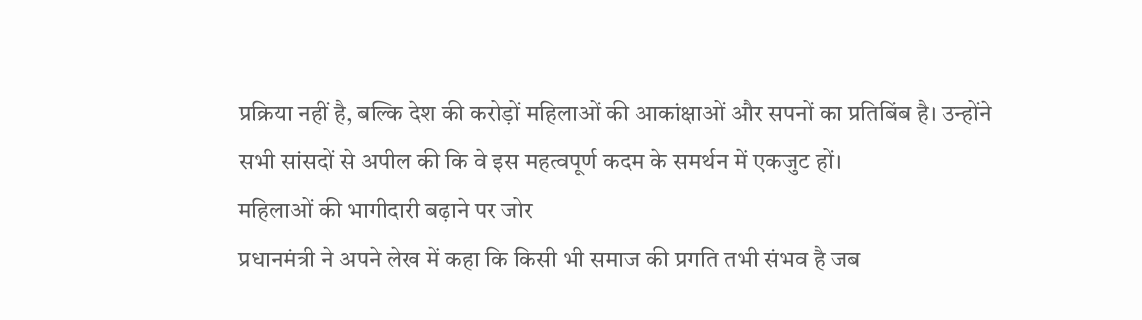प्रक्रिया नहीं है, बल्कि देश की करोड़ों महिलाओं की आकांक्षाओं और सपनों का प्रतिबिंब है। उन्होंने सभी सांसदों से अपील की कि वे इस महत्वपूर्ण कदम के समर्थन में एकजुट हों।
महिलाओं की भागीदारी बढ़ाने पर जोर
प्रधानमंत्री ने अपने लेख में कहा कि किसी भी समाज की प्रगति तभी संभव है जब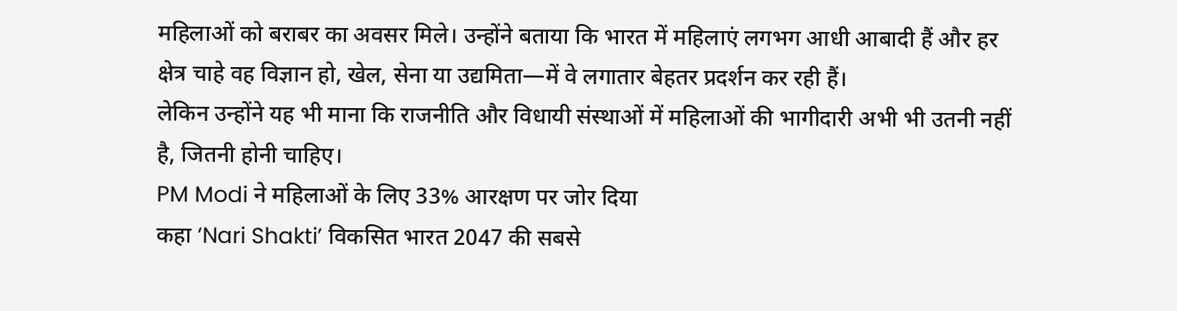महिलाओं को बराबर का अवसर मिले। उन्होंने बताया कि भारत में महिलाएं लगभग आधी आबादी हैं और हर क्षेत्र चाहे वह विज्ञान हो, खेल, सेना या उद्यमिता—में वे लगातार बेहतर प्रदर्शन कर रही हैं।
लेकिन उन्होंने यह भी माना कि राजनीति और विधायी संस्थाओं में महिलाओं की भागीदारी अभी भी उतनी नहीं है, जितनी होनी चाहिए।
PM Modi ने महिलाओं के लिए 33% आरक्षण पर जोर दिया
कहा ‘Nari Shakti’ विकसित भारत 2047 की सबसे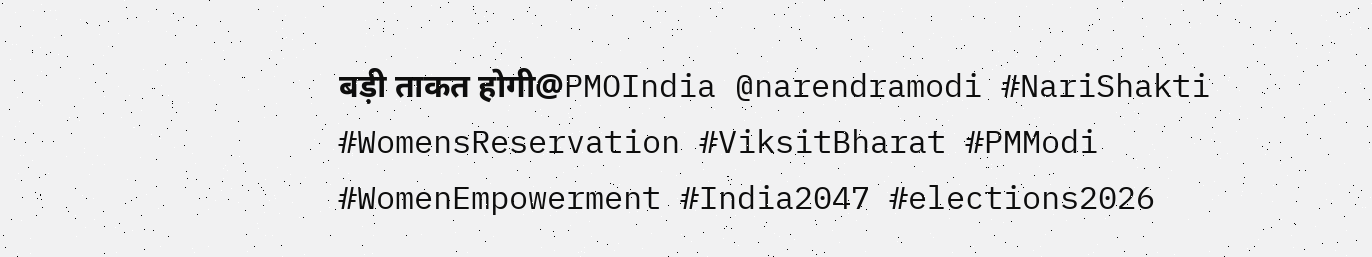बड़ी ताकत होगी@PMOIndia @narendramodi #NariShakti #WomensReservation #ViksitBharat #PMModi #WomenEmpowerment #India2047 #elections2026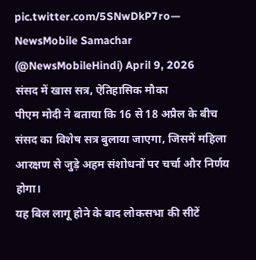pic.twitter.com/5SNwDkP7ro— NewsMobile Samachar (@NewsMobileHindi) April 9, 2026
संसद में खास सत्र, ऐतिहासिक मौका
पीएम मोदी ने बताया कि 16 से 18 अप्रैल के बीच संसद का विशेष सत्र बुलाया जाएगा, जिसमें महिला आरक्षण से जुड़े अहम संशोधनों पर चर्चा और निर्णय होगा।
यह बिल लागू होने के बाद लोकसभा की सीटें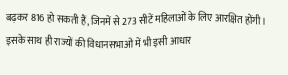बढ़कर 816 हो सकती हैं, जिनमें से 273 सीटें महिलाओं के लिए आरक्षित होंगी। इसके साथ ही राज्यों की विधानसभाओं में भी इसी आधार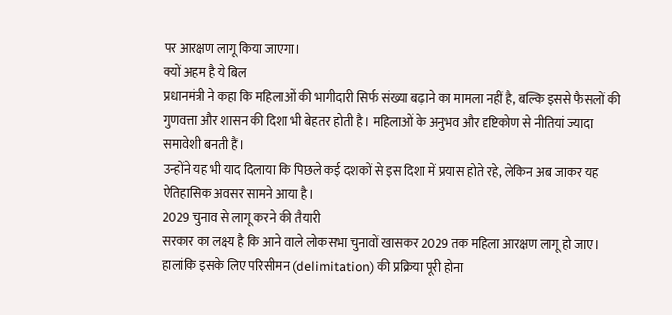पर आरक्षण लागू किया जाएगा।
क्यों अहम है ये बिल
प्रधानमंत्री ने कहा कि महिलाओं की भागीदारी सिर्फ संख्या बढ़ाने का मामला नहीं है, बल्कि इससे फैसलों की गुणवत्ता और शासन की दिशा भी बेहतर होती है। महिलाओं के अनुभव और दृष्टिकोण से नीतियां ज्यादा समावेशी बनती हैं।
उन्होंने यह भी याद दिलाया कि पिछले कई दशकों से इस दिशा में प्रयास होते रहे, लेकिन अब जाकर यह ऐतिहासिक अवसर सामने आया है।
2029 चुनाव से लागू करने की तैयारी
सरकार का लक्ष्य है कि आने वाले लोकसभा चुनावों खासकर 2029 तक महिला आरक्षण लागू हो जाए। हालांकि इसके लिए परिसीमन (delimitation) की प्रक्रिया पूरी होना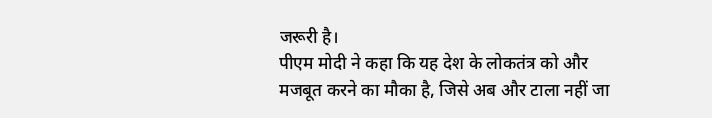जरूरी है।
पीएम मोदी ने कहा कि यह देश के लोकतंत्र को और मजबूत करने का मौका है, जिसे अब और टाला नहीं जा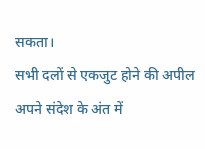सकता।
सभी दलों से एकजुट होने की अपील
अपने संदेश के अंत में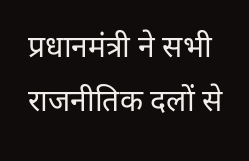प्रधानमंत्री ने सभी राजनीतिक दलों से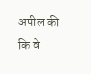अपील की कि वे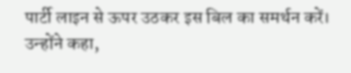पार्टी लाइन से ऊपर उठकर इस बिल का समर्थन करें।
उन्होंने कहा,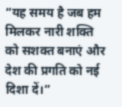“यह समय है जब हम मिलकर नारी शक्ति को सशक्त बनाएं और देश की प्रगति को नई दिशा दें।”